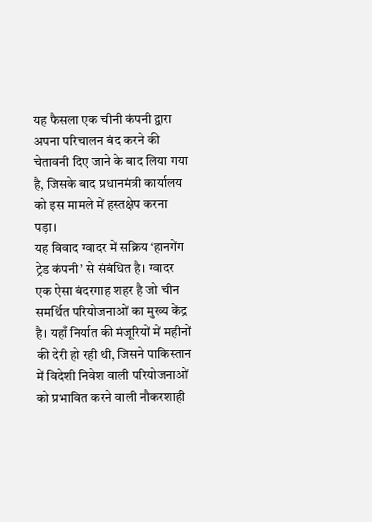यह फैसला एक चीनी कंपनी द्वारा अपना परिचालन बंद करने की चेतावनी दिए जाने के बाद लिया गया है, जिसके बाद प्रधानमंत्री कार्यालय को इस मामले में हस्तक्षेप करना पड़ा।
यह विवाद ग्वादर में सक्रिय ‘हानगेंग ट्रेड कंपनी’ से संबंधित है। ग्वादर एक ऐसा बंदरगाह शहर है जो चीन समर्थित परियोजनाओं का मुख्य केंद्र है। यहाँ निर्यात की मंजूरियों में महीनों की देरी हो रही थी, जिसने पाकिस्तान में विदेशी निवेश वाली परियोजनाओं को प्रभावित करने वाली नौकरशाही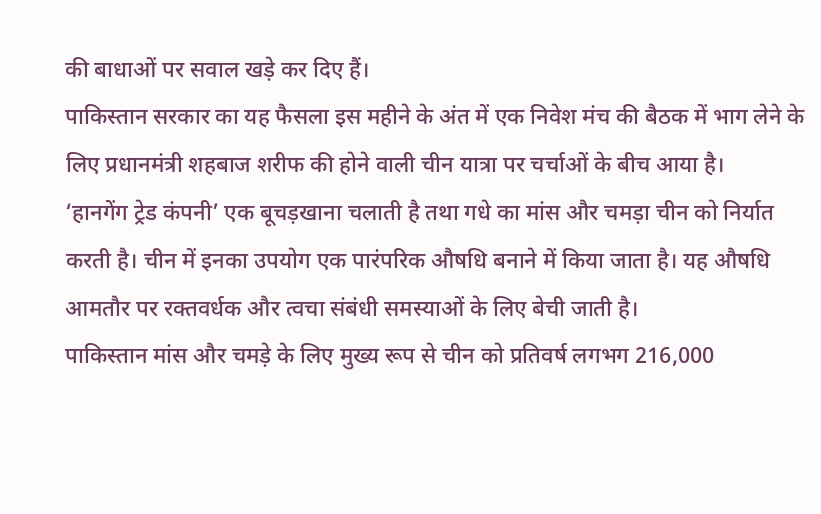की बाधाओं पर सवाल खड़े कर दिए हैं।
पाकिस्तान सरकार का यह फैसला इस महीने के अंत में एक निवेश मंच की बैठक में भाग लेने के लिए प्रधानमंत्री शहबाज शरीफ की होने वाली चीन यात्रा पर चर्चाओं के बीच आया है।
‘हानगेंग ट्रेड कंपनी’ एक बूचड़खाना चलाती है तथा गधे का मांस और चमड़ा चीन को निर्यात करती है। चीन में इनका उपयोग एक पारंपरिक औषधि बनाने में किया जाता है। यह औषधि आमतौर पर रक्तवर्धक और त्वचा संबंधी समस्याओं के लिए बेची जाती है।
पाकिस्तान मांस और चमड़े के लिए मुख्य रूप से चीन को प्रतिवर्ष लगभग 216,000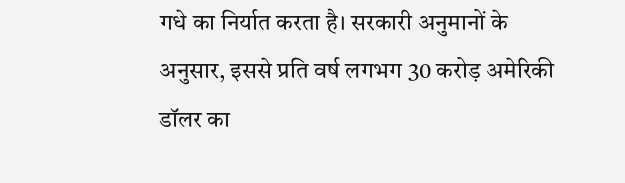गधे का निर्यात करता है। सरकारी अनुमानों के अनुसार, इससे प्रति वर्ष लगभग 30 करोड़ अमेरिकी डॉलर का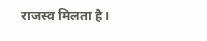राजस्व मिलता है।